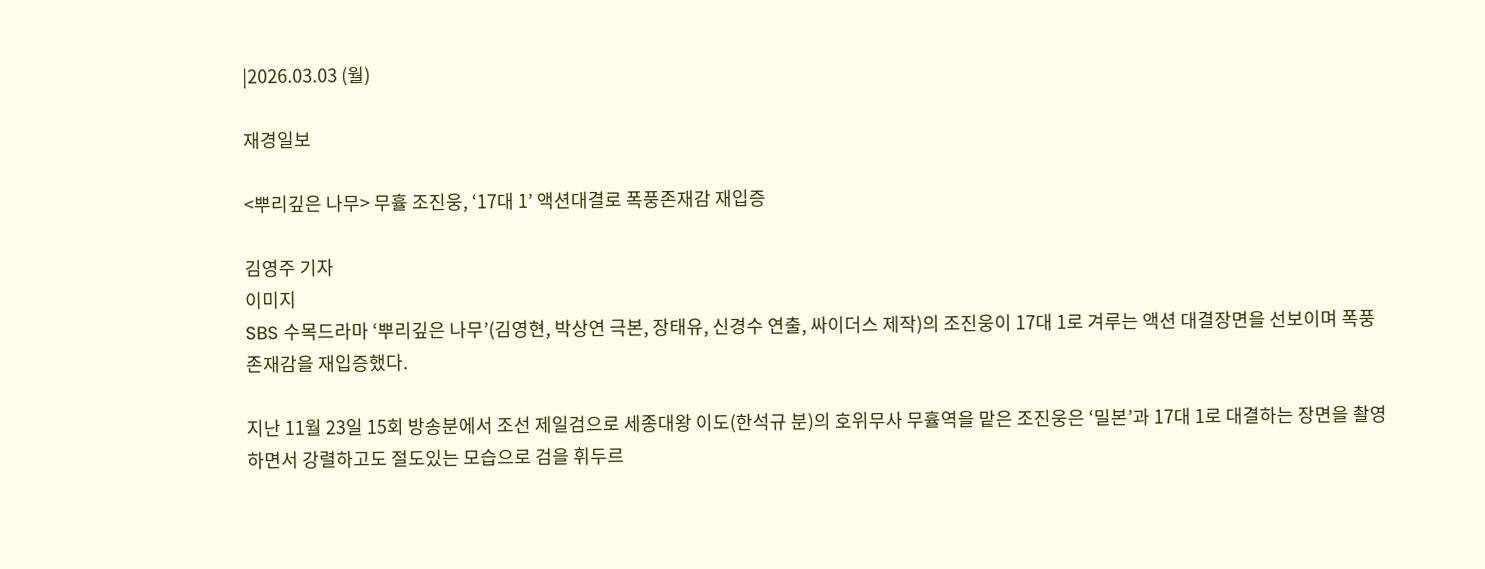|2026.03.03 (월)

재경일보

<뿌리깊은 나무> 무휼 조진웅, ‘17대 1’ 액션대결로 폭풍존재감 재입증

김영주 기자
이미지
SBS 수목드라마 ‘뿌리깊은 나무’(김영현, 박상연 극본, 장태유, 신경수 연출, 싸이더스 제작)의 조진웅이 17대 1로 겨루는 액션 대결장면을 선보이며 폭풍존재감을 재입증했다.

지난 11월 23일 15회 방송분에서 조선 제일검으로 세종대왕 이도(한석규 분)의 호위무사 무휼역을 맡은 조진웅은 ‘밀본’과 17대 1로 대결하는 장면을 촬영하면서 강렬하고도 절도있는 모습으로 검을 휘두르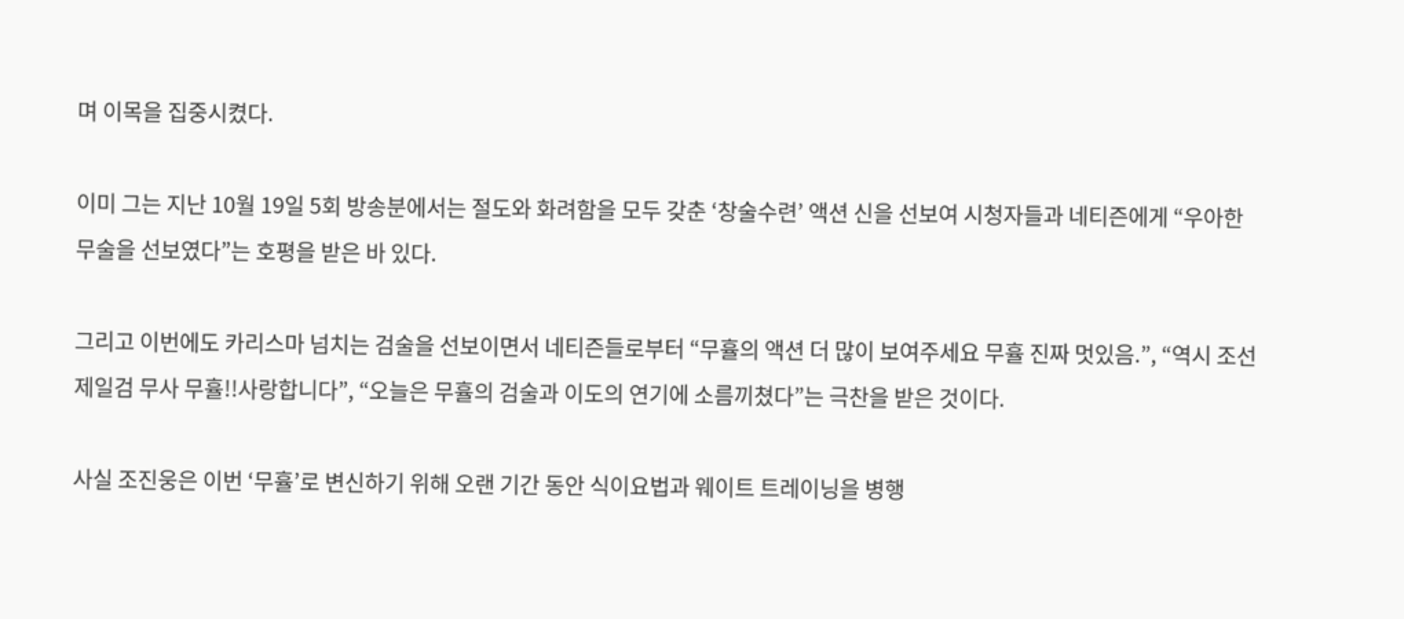며 이목을 집중시켰다.

이미 그는 지난 10월 19일 5회 방송분에서는 절도와 화려함을 모두 갖춘 ‘창술수련’ 액션 신을 선보여 시청자들과 네티즌에게 “우아한 무술을 선보였다”는 호평을 받은 바 있다.

그리고 이번에도 카리스마 넘치는 검술을 선보이면서 네티즌들로부터 “무휼의 액션 더 많이 보여주세요 무휼 진짜 멋있음.”, “역시 조선제일검 무사 무휼!!사랑합니다”, “오늘은 무휼의 검술과 이도의 연기에 소름끼쳤다”는 극찬을 받은 것이다.

사실 조진웅은 이번 ‘무휼’로 변신하기 위해 오랜 기간 동안 식이요법과 웨이트 트레이닝을 병행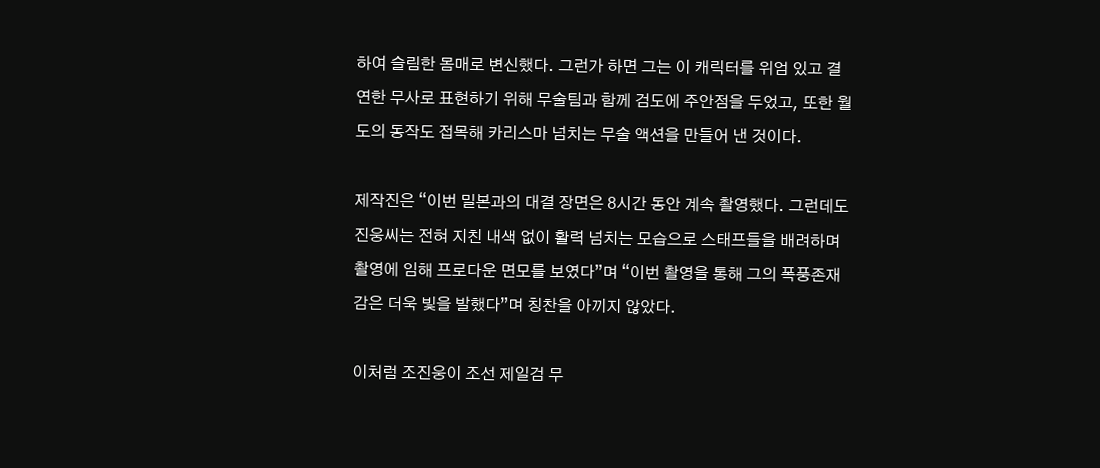하여 슬림한 몸매로 변신했다. 그런가 하면 그는 이 캐릭터를 위엄 있고 결연한 무사로 표현하기 위해 무술팀과 함께 검도에 주안점을 두었고, 또한 월도의 동작도 접목해 카리스마 넘치는 무술 액션을 만들어 낸 것이다.

제작진은 “이번 밀본과의 대결 장면은 8시간 동안 계속 촬영했다. 그런데도 진웅씨는 전혀 지친 내색 없이 활력 넘치는 모습으로 스태프들을 배려하며 촬영에 임해 프로다운 면모를 보였다”며 “이번 촬영을 통해 그의 폭풍존재감은 더욱 빛을 발했다”며 칭찬을 아끼지 않았다.

이처럼 조진웅이 조선 제일검 무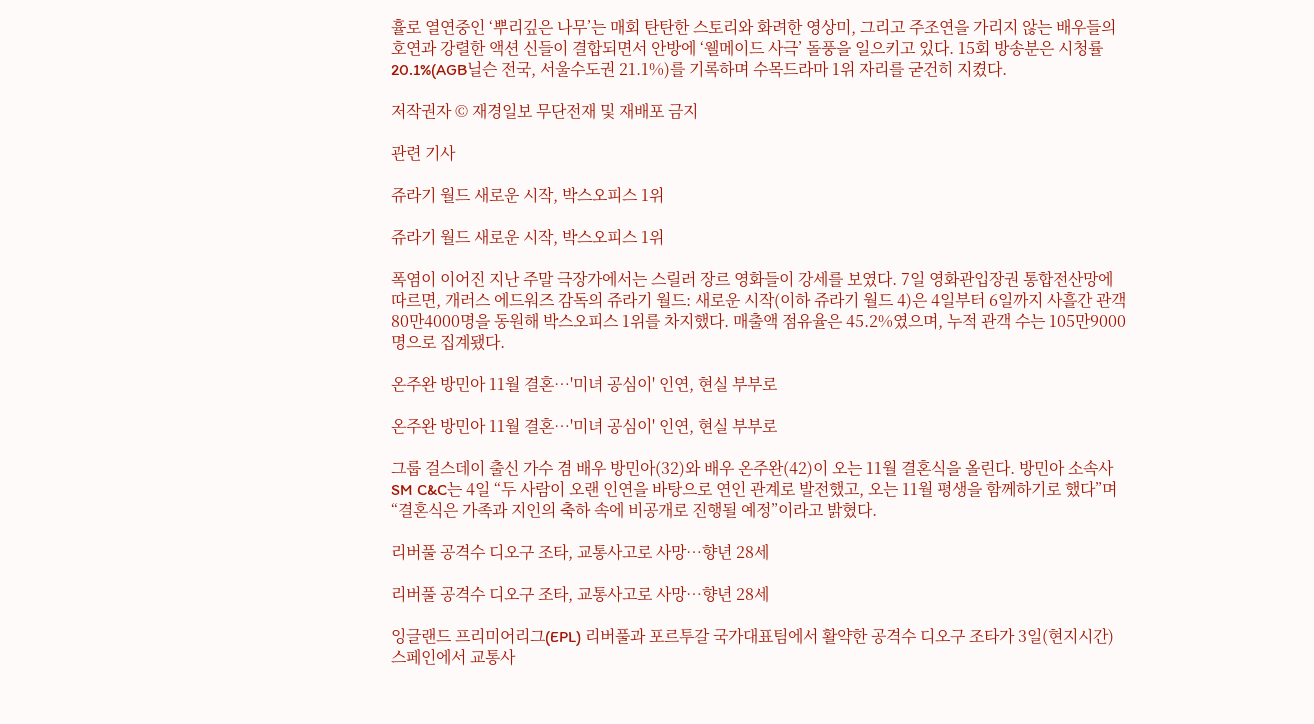휼로 열연중인 ‘뿌리깊은 나무’는 매회 탄탄한 스토리와 화려한 영상미, 그리고 주조연을 가리지 않는 배우들의 호연과 강렬한 액션 신들이 결합되면서 안방에 ‘웰메이드 사극’ 돌풍을 일으키고 있다. 15회 방송분은 시청률 20.1%(AGB닐슨 전국, 서울수도권 21.1%)를 기록하며 수목드라마 1위 자리를 굳건히 지켰다.

저작권자 © 재경일보 무단전재 및 재배포 금지

관련 기사

쥬라기 월드 새로운 시작, 박스오피스 1위

쥬라기 월드 새로운 시작, 박스오피스 1위

폭염이 이어진 지난 주말 극장가에서는 스릴러 장르 영화들이 강세를 보였다. 7일 영화관입장권 통합전산망에 따르면, 개러스 에드워즈 감독의 쥬라기 월드: 새로운 시작(이하 쥬라기 월드 4)은 4일부터 6일까지 사흘간 관객 80만4000명을 동원해 박스오피스 1위를 차지했다. 매출액 점유율은 45.2%였으며, 누적 관객 수는 105만9000명으로 집계됐다.

온주완 방민아 11월 결혼…'미녀 공심이' 인연, 현실 부부로

온주완 방민아 11월 결혼…'미녀 공심이' 인연, 현실 부부로

그룹 걸스데이 출신 가수 겸 배우 방민아(32)와 배우 온주완(42)이 오는 11월 결혼식을 올린다. 방민아 소속사 SM C&C는 4일 “두 사람이 오랜 인연을 바탕으로 연인 관계로 발전했고, 오는 11월 평생을 함께하기로 했다”며 “결혼식은 가족과 지인의 축하 속에 비공개로 진행될 예정”이라고 밝혔다.

리버풀 공격수 디오구 조타, 교통사고로 사망…향년 28세

리버풀 공격수 디오구 조타, 교통사고로 사망…향년 28세

잉글랜드 프리미어리그(EPL) 리버풀과 포르투갈 국가대표팀에서 활약한 공격수 디오구 조타가 3일(현지시간) 스페인에서 교통사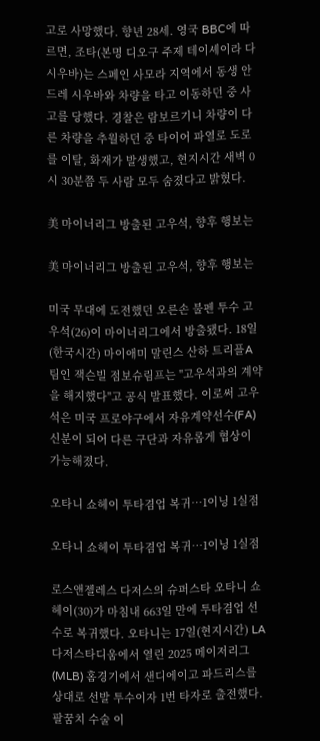고로 사망했다. 향년 28세. 영국 BBC에 따르면, 조타(본명 디오구 주제 테이셰이라 다 시우바)는 스페인 사모라 지역에서 동생 안드레 시우바와 차량을 타고 이동하던 중 사고를 당했다. 경찰은 람보르기니 차량이 다른 차량을 추월하던 중 타이어 파열로 도로를 이탈, 화재가 발생했고, 현지시간 새벽 0시 30분쯤 두 사람 모두 숨졌다고 밝혔다.

美 마이너리그 방출된 고우석, 향후 행보는

美 마이너리그 방출된 고우석, 향후 행보는

미국 무대에 도전했던 오른손 불펜 투수 고우석(26)이 마이너리그에서 방출됐다. 18일(한국시간) 마이애미 말린스 산하 트리플A 팀인 잭슨빌 점보슈림프는 "고우석과의 계약을 해지했다"고 공식 발표했다. 이로써 고우석은 미국 프로야구에서 자유계약선수(FA) 신분이 되어 다른 구단과 자유롭게 협상이 가능해졌다.

오타니 쇼헤이 투타겸업 복귀…1이닝 1실점

오타니 쇼헤이 투타겸업 복귀…1이닝 1실점

로스앤젤레스 다저스의 슈퍼스타 오타니 쇼헤이(30)가 마침내 663일 만에 투타겸업 선수로 복귀했다. 오타니는 17일(현지시간) LA 다저스타디움에서 열린 2025 메이저리그(MLB) 홈경기에서 샌디에이고 파드리스를 상대로 선발 투수이자 1번 타자로 출전했다. 팔꿈치 수술 이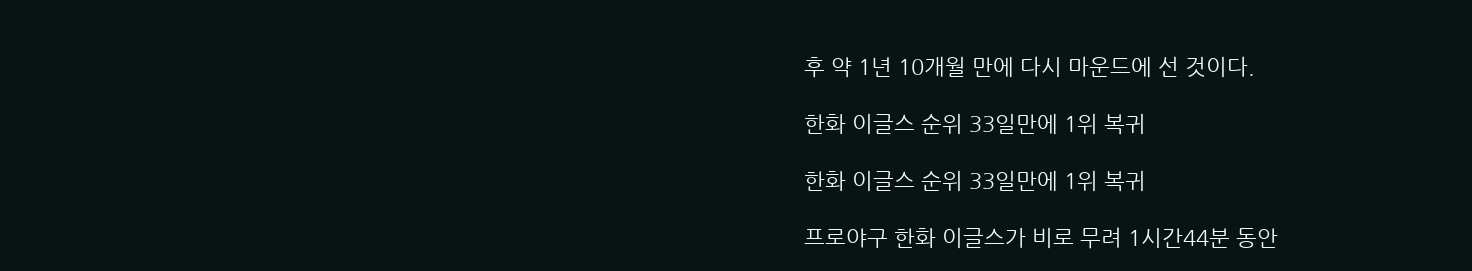후 약 1년 10개월 만에 다시 마운드에 선 것이다.

한화 이글스 순위 33일만에 1위 복귀

한화 이글스 순위 33일만에 1위 복귀

프로야구 한화 이글스가 비로 무려 1시간44분 동안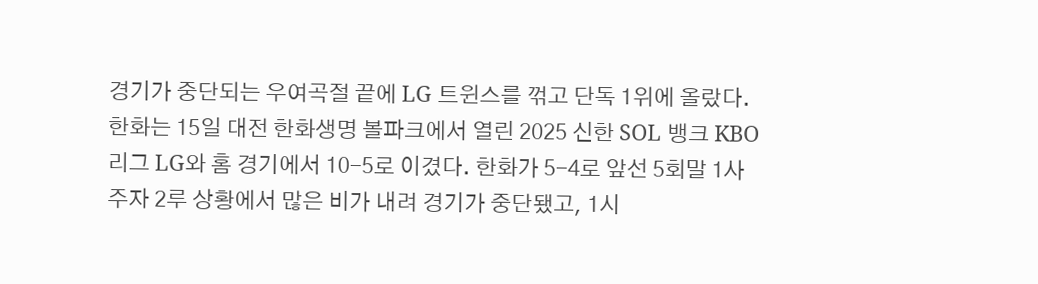경기가 중단되는 우여곡절 끝에 LG 트윈스를 꺾고 단독 1위에 올랐다. 한화는 15일 대전 한화생명 볼파크에서 열린 2025 신한 SOL 뱅크 KBO리그 LG와 홈 경기에서 10-5로 이겼다. 한화가 5-4로 앞선 5회말 1사 주자 2루 상황에서 많은 비가 내려 경기가 중단됐고, 1시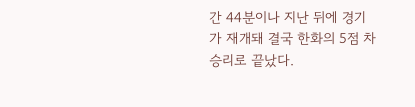간 44분이나 지난 뒤에 경기가 재개돼 결국 한화의 5점 차 승리로 끝났다.